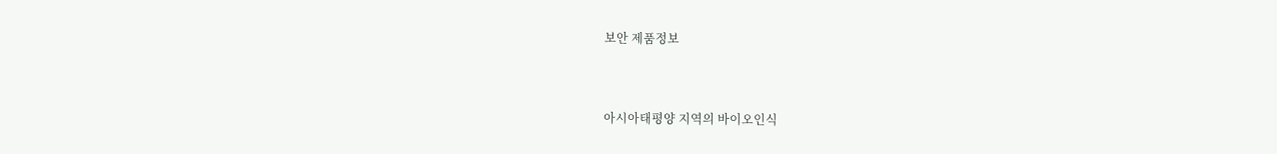보안 제품정보


아시아태평양 지역의 바이오인식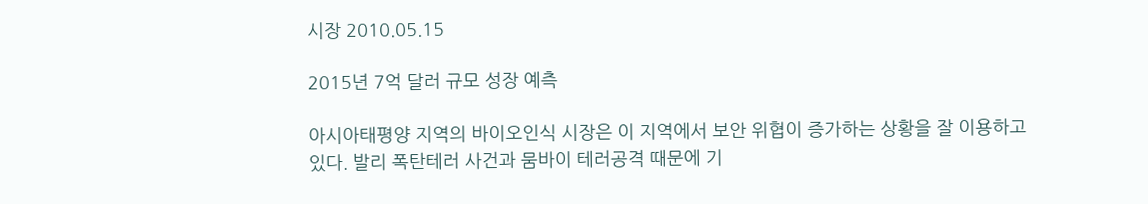시장 2010.05.15

2015년 7억 달러 규모 성장 예측

아시아태평양 지역의 바이오인식 시장은 이 지역에서 보안 위협이 증가하는 상황을 잘 이용하고 있다. 발리 폭탄테러 사건과 뭄바이 테러공격 때문에 기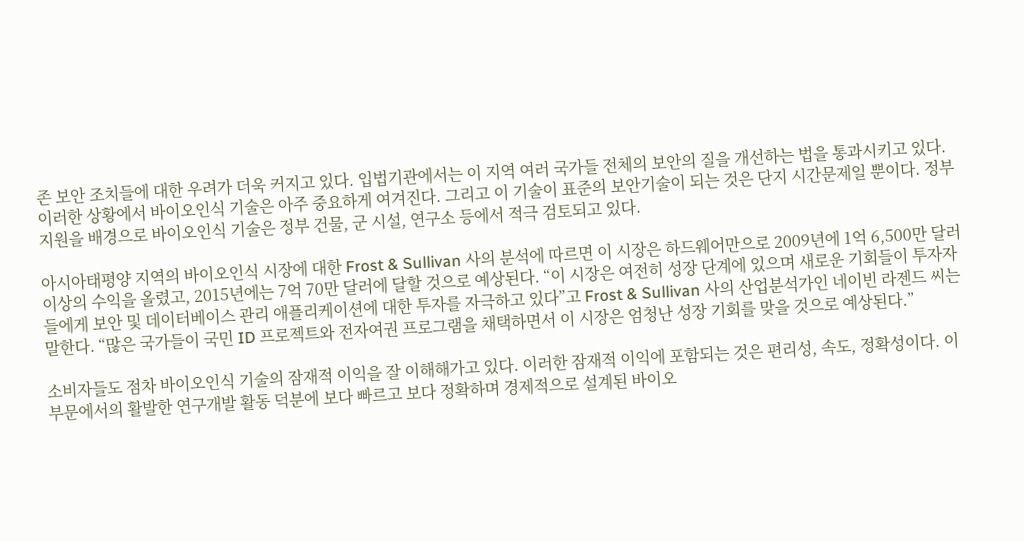존 보안 조치들에 대한 우려가 더욱 커지고 있다. 입법기관에서는 이 지역 여러 국가들 전체의 보안의 질을 개선하는 법을 통과시키고 있다. 이러한 상황에서 바이오인식 기술은 아주 중요하게 여겨진다. 그리고 이 기술이 표준의 보안기술이 되는 것은 단지 시간문제일 뿐이다. 정부 지원을 배경으로 바이오인식 기술은 정부 건물, 군 시설, 연구소 등에서 적극 검토되고 있다.

아시아태평양 지역의 바이오인식 시장에 대한 Frost & Sullivan 사의 분석에 따르면 이 시장은 하드웨어만으로 2009년에 1억 6,500만 달러 이상의 수익을 올렸고, 2015년에는 7억 70만 달러에 달할 것으로 예상된다. “이 시장은 여전히 성장 단계에 있으며 새로운 기회들이 투자자들에게 보안 및 데이터베이스 관리 애플리케이션에 대한 투자를 자극하고 있다”고 Frost & Sullivan 사의 산업분석가인 네이빈 라젠드 씨는 말한다. “많은 국가들이 국민 ID 프로젝트와 전자여권 프로그램을 채택하면서 이 시장은 엄청난 성장 기회를 맞을 것으로 예상된다.”

소비자들도 점차 바이오인식 기술의 잠재적 이익을 잘 이해해가고 있다. 이러한 잠재적 이익에 포함되는 것은 편리성, 속도, 정확성이다. 이 부문에서의 활발한 연구개발 활동 덕분에 보다 빠르고 보다 정확하며 경제적으로 설계된 바이오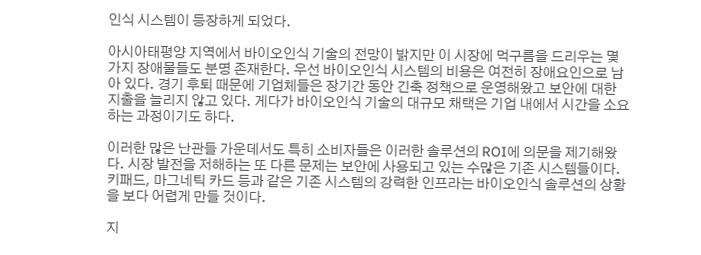인식 시스템이 등장하게 되었다.

아시아태평양 지역에서 바이오인식 기술의 전망이 밝지만 이 시장에 먹구름을 드리우는 몇 가지 장애물들도 분명 존재한다. 우선 바이오인식 시스템의 비용은 여전히 장애요인으로 남아 있다. 경기 후퇴 때문에 기업체들은 장기간 동안 긴축 정책으로 운영해왔고 보안에 대한 지출을 늘리지 않고 있다. 게다가 바이오인식 기술의 대규모 채택은 기업 내에서 시간을 소요하는 과정이기도 하다.

이러한 많은 난관들 가운데서도 특히 소비자들은 이러한 솔루션의 ROI에 의문을 제기해왔다. 시장 발전을 저해하는 또 다른 문제는 보안에 사용되고 있는 수많은 기존 시스템들이다. 키패드, 마그네틱 카드 등과 같은 기존 시스템의 강력한 인프라는 바이오인식 솔루션의 상황을 보다 어렵게 만들 것이다.

지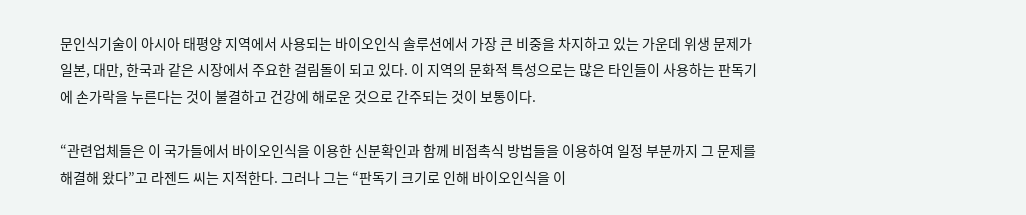문인식기술이 아시아 태평양 지역에서 사용되는 바이오인식 솔루션에서 가장 큰 비중을 차지하고 있는 가운데 위생 문제가 일본, 대만, 한국과 같은 시장에서 주요한 걸림돌이 되고 있다. 이 지역의 문화적 특성으로는 많은 타인들이 사용하는 판독기에 손가락을 누른다는 것이 불결하고 건강에 해로운 것으로 간주되는 것이 보통이다.

“관련업체들은 이 국가들에서 바이오인식을 이용한 신분확인과 함께 비접촉식 방법들을 이용하여 일정 부분까지 그 문제를 해결해 왔다”고 라젠드 씨는 지적한다. 그러나 그는 “판독기 크기로 인해 바이오인식을 이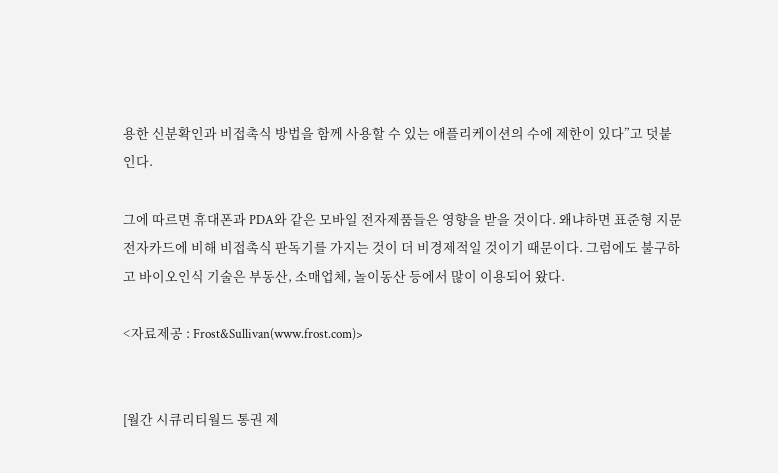용한 신분확인과 비접촉식 방법을 함께 사용할 수 있는 애플리케이션의 수에 제한이 있다”고 덧붙인다.

그에 따르면 휴대폰과 PDA와 같은 모바일 전자제품들은 영향을 받을 것이다. 왜냐하면 표준형 지문 전자카드에 비해 비접촉식 판독기를 가지는 것이 더 비경제적일 것이기 때문이다. 그럼에도 불구하고 바이오인식 기술은 부동산, 소매업체, 놀이동산 등에서 많이 이용되어 왔다.

<자료제공 : Frost&Sullivan(www.frost.com)>


[월간 시큐리티월드 통권 제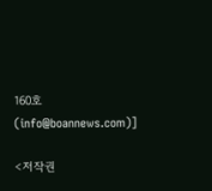160호(info@boannews.com)]

<저작권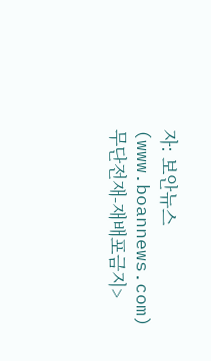자: 보안뉴스(www.boannews.com) 무단전재-재배포금지>